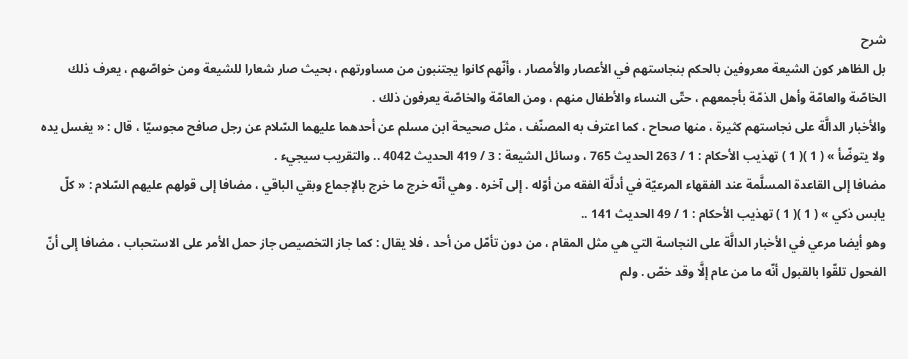شرح
بل الظاهر كون الشيعة معروفين بالحكم بنجاستهم في الأعصار والأمصار ، وأنّهم كانوا يجتنبون من مساورتهم ، بحيث صار شعارا للشيعة ومن خواصّهم ، يعرف ذلك الخاصّة والعامّة وأهل الذمّة بأجمعهم ، حتّى النساء والأطفال منهم ، ومن العامّة والخاصّة يعرفون ذلك .
والأخبار الدالَّة على نجاستهم كثيرة ، منها صحاح ، كما اعترف به المصنّف ، مثل صحيحة ابن مسلم عن أحدهما عليهما السّلام عن رجل صافح مجوسيّا ، قال : « يغسل يده ولا يتوضّأ » ( 1 )( 1 ) تهذيب الأحكام : 1 / 263 الحديث 765 ، وسائل الشيعة : 3 / 419 الحديث 4042 .. والتقريب سيجيء .
مضافا إلى القاعدة المسلَّمة عند الفقهاء المرعيّة في أدلَّة الفقه من أوّله . إلى آخره . وهي أنّه خرج ما خرج بالإجماع وبقي الباقي ، مضافا إلى قولهم عليهم السّلام : « كلّ يابس ذكي » ( 1 )( 1 ) تهذيب الأحكام : 1 / 49 الحديث 141 ..
وهو أيضا مرعي في الأخبار الدالَّة على النجاسة التي هي مثل المقام ، من دون تأمّل من أحد ، فلا يقال : كما جاز التخصيص جاز حمل الأمر على الاستحباب ، مضافا إلى أنّ الفحول تلقّوا بالقبول أنّه ما من عام إلَّا وقد خصّ . ولم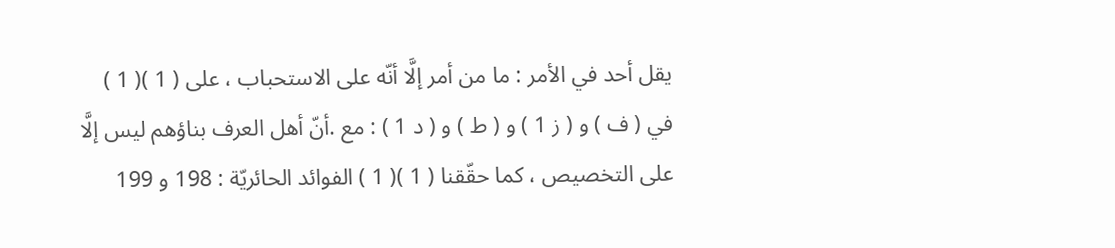يقل أحد في الأمر : ما من أمر إلَّا أنّه على الاستحباب ، على ( 1 )( 1 ) في ( ف ) و ( ز 1 ) و ( ط ) و ( د 1 ) : مع .أنّ أهل العرف بناؤهم ليس إلَّا على التخصيص ، كما حقّقنا ( 1 )( 1 ) الفوائد الحائريّة : 198 و 199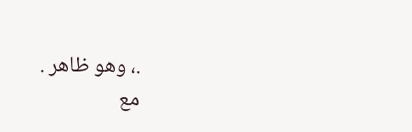.، وهو ظاهر .
مع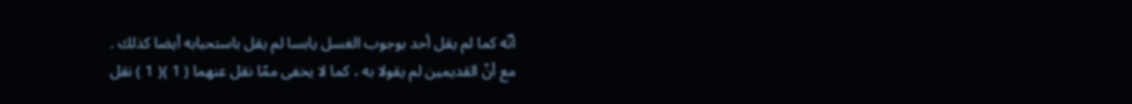أنّه كما لم يقل أحد بوجوب الغسل يابسا لم يقل باستحبابه أيضا كذلك .
مع أنّ القديمين لم يقولا به ، كما لا يخفى ممّا نقل عنهما ( 1 )( 1 ) نقل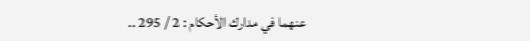عنهما في مدارك الأحكام : 2 / 295 ..